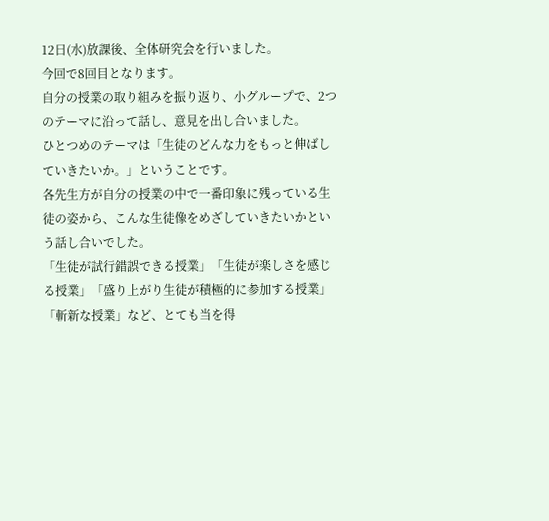12日(水)放課後、全体研究会を行いました。
今回で8回目となります。
自分の授業の取り組みを振り返り、小グループで、2つのテーマに沿って話し、意見を出し合いました。
ひとつめのテーマは「生徒のどんな力をもっと伸ばしていきたいか。」ということです。
各先生方が自分の授業の中で一番印象に残っている生徒の姿から、こんな生徒像をめざしていきたいかという話し合いでした。
「生徒が試行錯誤できる授業」「生徒が楽しさを感じる授業」「盛り上がり生徒が積極的に参加する授業」「斬新な授業」など、とても当を得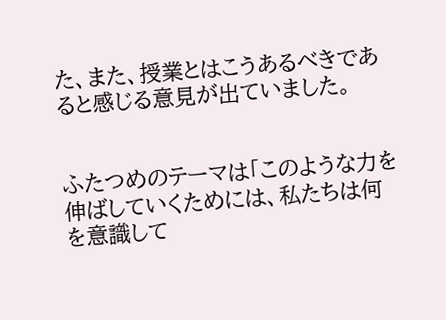た、また、授業とはこうあるべきであると感じる意見が出ていました。


ふたつめのテーマは「このような力を伸ばしていくためには、私たちは何を意識して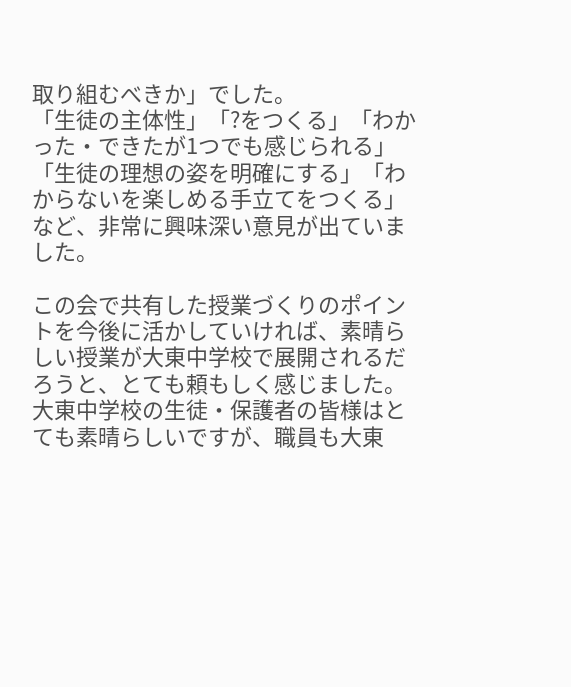取り組むべきか」でした。
「生徒の主体性」「?をつくる」「わかった・できたが1つでも感じられる」「生徒の理想の姿を明確にする」「わからないを楽しめる手立てをつくる」など、非常に興味深い意見が出ていました。

この会で共有した授業づくりのポイントを今後に活かしていければ、素晴らしい授業が大東中学校で展開されるだろうと、とても頼もしく感じました。
大東中学校の生徒・保護者の皆様はとても素晴らしいですが、職員も大東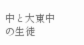中と大東中の生徒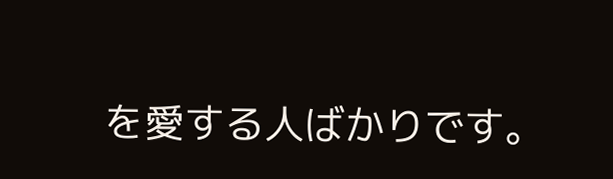を愛する人ばかりです。